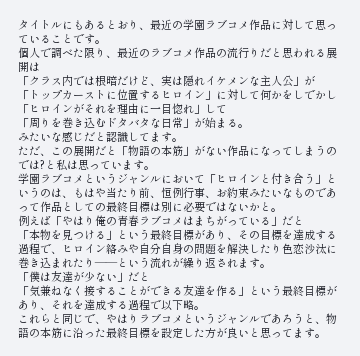タイトルにもあるとおり、最近の学園ラブコメ作品に対して思っていることです。
個人で調べた限り、最近のラブコメ作品の流行りだと思われる展開は
「クラス内では根暗だけど、実は隠れイケメンな主人公」が
「トップカーストに位置するヒロイン」に対して何かをしでかし
「ヒロインがそれを理由に一目惚れ」して
「周りを巻き込むドタバタな日常」が始まる。
みたいな感じだと認識してます。
ただ、この展開だと「物語の本筋」がない作品になってしまうのでは?と私は思っています。
学園ラブコメというジャンルにおいて「ヒロインと付き合う」というのは、もはや当たり前、恒例行事、お約束みたいなものであって作品としての最終目標は別に必要ではないかと。
例えば「やはり俺の青春ラブコメはまちがっている」だと
「本物を見つける」という最終目標があり、その目標を達成する過程で、ヒロイン絡みや自分自身の問題を解決したり色恋沙汰に巻き込まれたり――という流れが繰り返されます。
「僕は友達が少ない」だと
「気兼ねなく接することができる友達を作る」という最終目標があり、それを達成する過程で以下略。
これらと同じで、やはりラブコメというジャンルであろうと、物語の本筋に沿った最終目標を設定した方が良いと思ってます。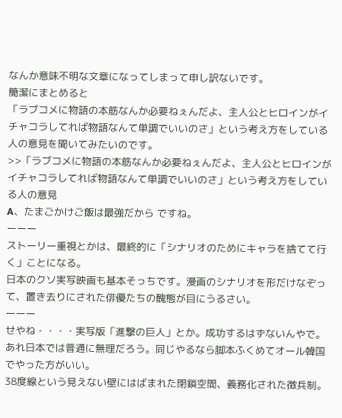なんか意味不明な文章になってしまって申し訳ないです。
簡潔にまとめると
「ラブコメに物語の本筋なんか必要ねぇんだよ、主人公とヒロインがイチャコラしてれば物語なんて単調でいいのさ」という考え方をしている人の意見を聞いてみたいのです。
>>「ラブコメに物語の本筋なんか必要ねぇんだよ、主人公とヒロインがイチャコラしてれば物語なんて単調でいいのさ」という考え方をしている人の意見
A、たまごかけご飯は最強だから ですね。
ーーー
ストーリー重視とかは、最終的に「シナリオのためにキャラを捨てて行く」ことになる。
日本のクソ実写映画も基本そっちです。漫画のシナリオを形だけなぞって、置き去りにされた俳優たちの醜態が目にうるさい。
ーーー
せやね・・・・実写版「進撃の巨人」とか。成功するはずないんやで。
あれ日本では普通に無理だろう。同じやるなら脚本ふくめてオール韓国でやった方がいい。
38度線という見えない壁にはばまれた閉鎖空間、義務化された徴兵制。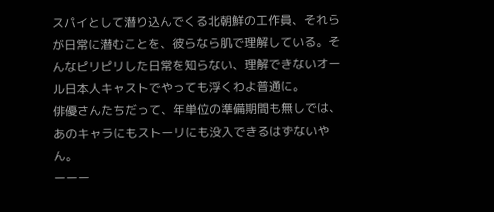スパイとして潜り込んでくる北朝鮮の工作員、それらが日常に潜むことを、彼らなら肌で理解している。そんなピリピリした日常を知らない、理解できないオール日本人キャストでやっても浮くわよ普通に。
俳優さんたちだって、年単位の準備期間も無しでは、あのキャラにもストーリにも没入できるはずないやん。
ーーー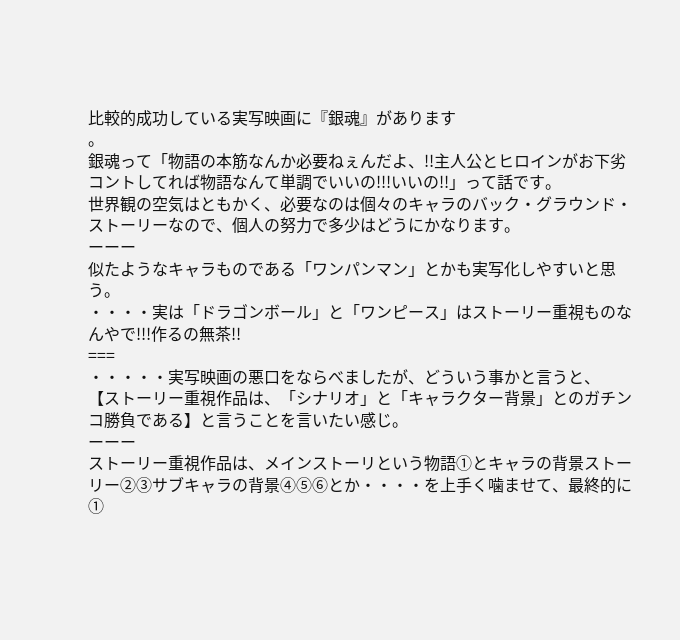比較的成功している実写映画に『銀魂』があります
。
銀魂って「物語の本筋なんか必要ねぇんだよ、!!主人公とヒロインがお下劣コントしてれば物語なんて単調でいいの!!!いいの!!」って話です。
世界観の空気はともかく、必要なのは個々のキャラのバック・グラウンド・ストーリーなので、個人の努力で多少はどうにかなります。
ーーー
似たようなキャラものである「ワンパンマン」とかも実写化しやすいと思う。
・・・・実は「ドラゴンボール」と「ワンピース」はストーリー重視ものなんやで!!!作るの無茶!!
===
・・・・・実写映画の悪口をならべましたが、どういう事かと言うと、
【ストーリー重視作品は、「シナリオ」と「キャラクター背景」とのガチンコ勝負である】と言うことを言いたい感じ。
ーーー
ストーリー重視作品は、メインストーリという物語①とキャラの背景ストーリー②③サブキャラの背景④⑤⑥とか・・・・を上手く噛ませて、最終的に①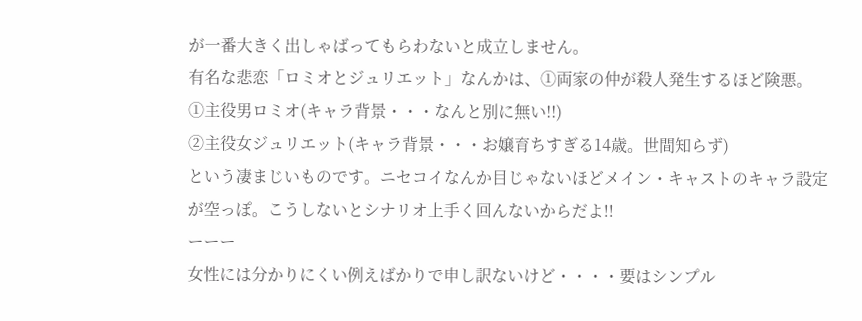が一番大きく出しゃばってもらわないと成立しません。
有名な悲恋「ロミオとジュリエット」なんかは、①両家の仲が殺人発生するほど険悪。
①主役男ロミオ(キャラ背景・・・なんと別に無い!!)
②主役女ジュリエット(キャラ背景・・・お嬢育ちすぎる14歳。世間知らず)
という凄まじいものです。ニセコイなんか目じゃないほどメイン・キャストのキャラ設定が空っぽ。こうしないとシナリオ上手く回んないからだよ!!
ーーー
女性には分かりにくい例えばかりで申し訳ないけど・・・・要はシンプル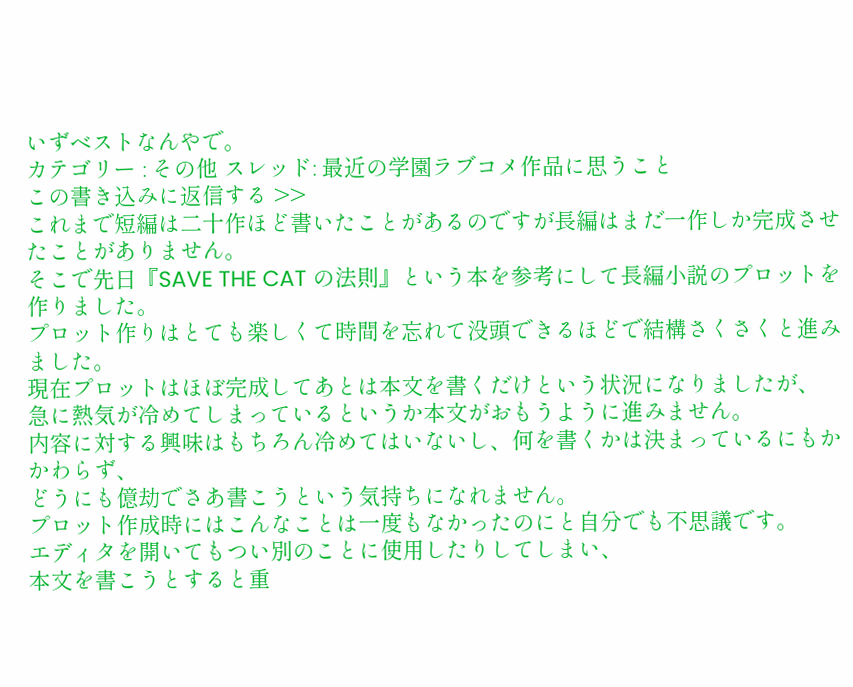いずベストなんやで。
カテゴリー : その他 スレッド: 最近の学園ラブコメ作品に思うこと
この書き込みに返信する >>
これまで短編は二十作ほど書いたことがあるのですが長編はまだ一作しか完成させたことがありません。
そこで先日『SAVE THE CAT の法則』という本を参考にして長編小説のプロットを作りました。
プロット作りはとても楽しくて時間を忘れて没頭できるほどで結構さくさくと進みました。
現在プロットはほぼ完成してあとは本文を書くだけという状況になりましたが、
急に熱気が冷めてしまっているというか本文がおもうように進みません。
内容に対する興味はもちろん冷めてはいないし、何を書くかは決まっているにもかかわらず、
どうにも億劫でさあ書こうという気持ちになれません。
プロット作成時にはこんなことは一度もなかったのにと自分でも不思議です。
エディタを開いてもつい別のことに使用したりしてしまい、
本文を書こうとすると重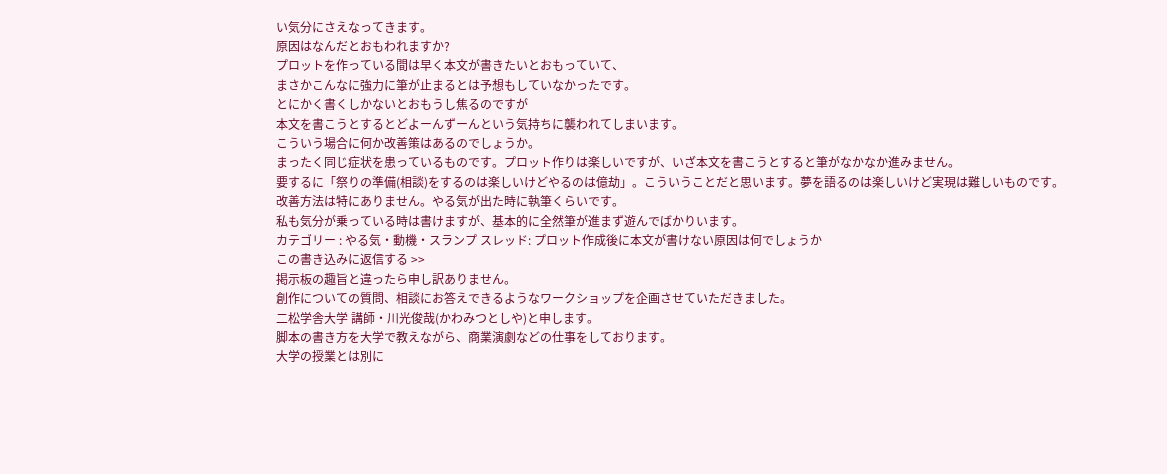い気分にさえなってきます。
原因はなんだとおもわれますか?
プロットを作っている間は早く本文が書きたいとおもっていて、
まさかこんなに強力に筆が止まるとは予想もしていなかったです。
とにかく書くしかないとおもうし焦るのですが
本文を書こうとするとどよーんずーんという気持ちに襲われてしまいます。
こういう場合に何か改善策はあるのでしょうか。
まったく同じ症状を患っているものです。プロット作りは楽しいですが、いざ本文を書こうとすると筆がなかなか進みません。
要するに「祭りの準備(相談)をするのは楽しいけどやるのは億劫」。こういうことだと思います。夢を語るのは楽しいけど実現は難しいものです。
改善方法は特にありません。やる気が出た時に執筆くらいです。
私も気分が乗っている時は書けますが、基本的に全然筆が進まず遊んでばかりいます。
カテゴリー : やる気・動機・スランプ スレッド: プロット作成後に本文が書けない原因は何でしょうか
この書き込みに返信する >>
掲示板の趣旨と違ったら申し訳ありません。
創作についての質問、相談にお答えできるようなワークショップを企画させていただきました。
二松学舎大学 講師・川光俊哉(かわみつとしや)と申します。
脚本の書き方を大学で教えながら、商業演劇などの仕事をしております。
大学の授業とは別に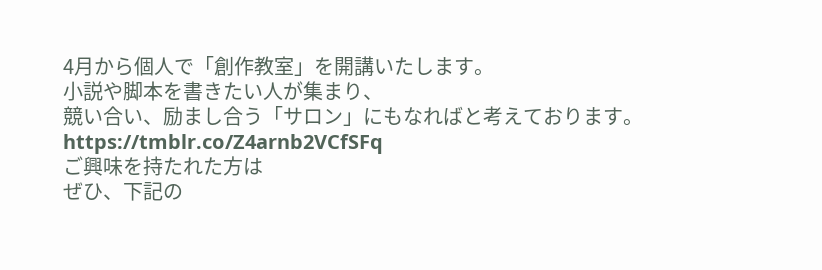4月から個人で「創作教室」を開講いたします。
小説や脚本を書きたい人が集まり、
競い合い、励まし合う「サロン」にもなればと考えております。
https://tmblr.co/Z4arnb2VCfSFq
ご興味を持たれた方は
ぜひ、下記の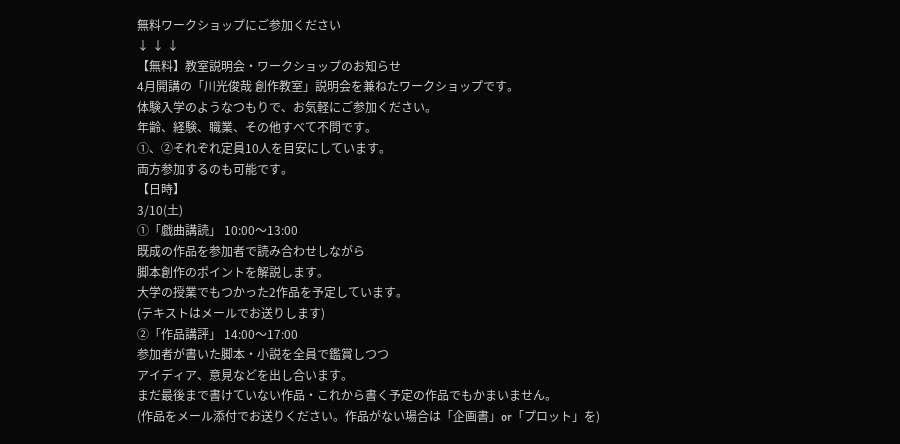無料ワークショップにご参加ください
↓ ↓ ↓
【無料】教室説明会・ワークショップのお知らせ
4月開講の「川光俊哉 創作教室」説明会を兼ねたワークショップです。
体験入学のようなつもりで、お気軽にご参加ください。
年齢、経験、職業、その他すべて不問です。
①、②それぞれ定員10人を目安にしています。
両方参加するのも可能です。
【日時】
3/10(土)
①「戯曲講読」 10:00〜13:00
既成の作品を参加者で読み合わせしながら
脚本創作のポイントを解説します。
大学の授業でもつかった2作品を予定しています。
(テキストはメールでお送りします)
②「作品講評」 14:00〜17:00
参加者が書いた脚本・小説を全員で鑑賞しつつ
アイディア、意見などを出し合います。
まだ最後まで書けていない作品・これから書く予定の作品でもかまいません。
(作品をメール添付でお送りください。作品がない場合は「企画書」or「プロット」を)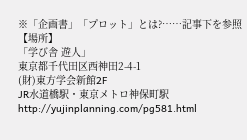※「企画書」「プロット」とは?……記事下を参照
【場所】
「学び舎 遊人」
東京都千代田区西神田2-4-1
(財)東方学会新館2F
JR水道橋駅・東京メトロ神保町駅
http://yujinplanning.com/pg581.html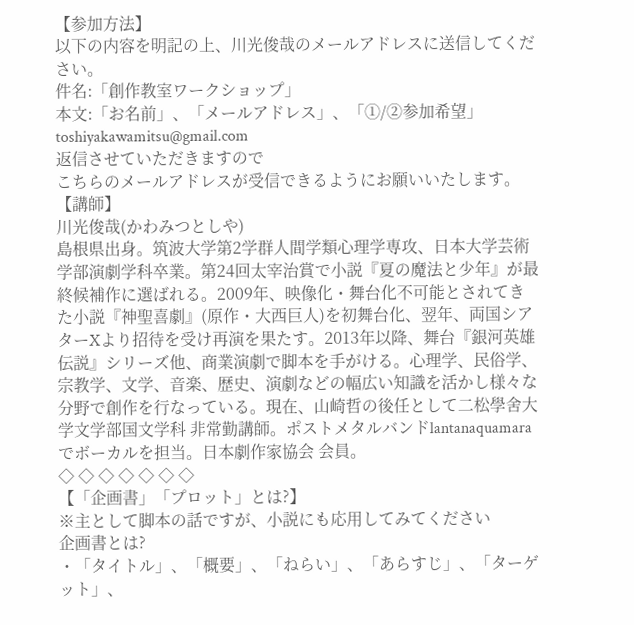【参加方法】
以下の内容を明記の上、川光俊哉のメールアドレスに送信してください。
件名:「創作教室ワークショップ」
本文:「お名前」、「メールアドレス」、「①/②参加希望」
toshiyakawamitsu@gmail.com
返信させていただきますので
こちらのメールアドレスが受信できるようにお願いいたします。
【講師】
川光俊哉(かわみつとしや)
島根県出身。筑波大学第2学群人間学類心理学専攻、日本大学芸術学部演劇学科卒業。第24回太宰治賞で小説『夏の魔法と少年』が最終候補作に選ばれる。2009年、映像化・舞台化不可能とされてきた小説『神聖喜劇』(原作・大西巨人)を初舞台化、翌年、両国シアターXより招待を受け再演を果たす。2013年以降、舞台『銀河英雄伝説』シリーズ他、商業演劇で脚本を手がける。心理学、民俗学、宗教学、文学、音楽、歴史、演劇などの幅広い知識を活かし様々な分野で創作を行なっている。現在、山崎哲の後任として二松學舍大学文学部国文学科 非常勤講師。ポストメタルバンドlantanaquamaraでボーカルを担当。日本劇作家協会 会員。
◇ ◇ ◇ ◇ ◇ ◇ ◇
【「企画書」「プロット」とは?】
※主として脚本の話ですが、小説にも応用してみてください
企画書とは?
・「タイトル」、「概要」、「ねらい」、「あらすじ」、「ターゲット」、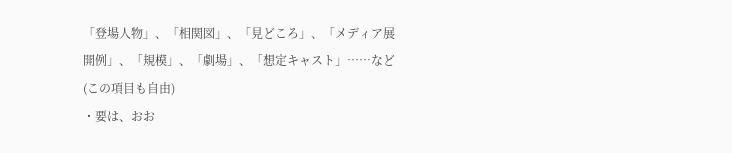「登場人物」、「相関図」、「見どころ」、「メディア展開例」、「規模」、「劇場」、「想定キャスト」……など(この項目も自由)
・要は、おお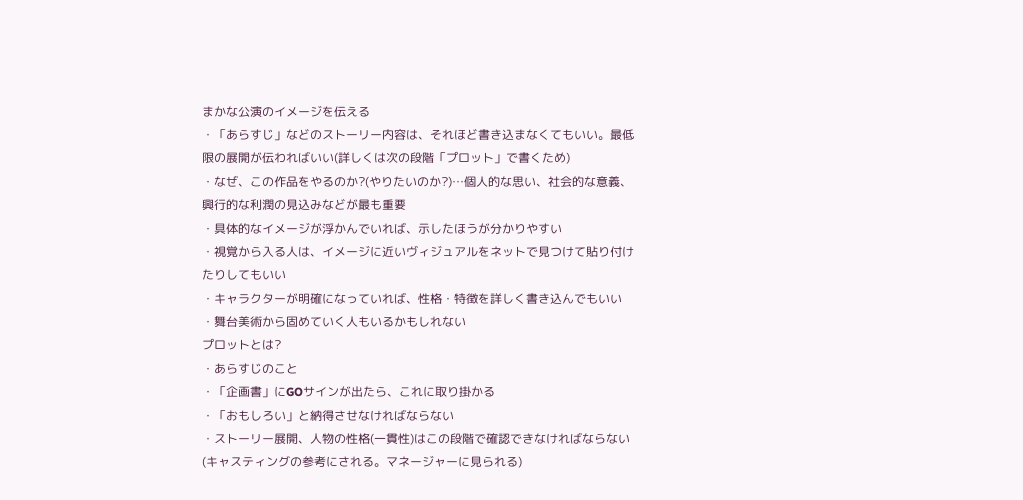まかな公演のイメージを伝える
・「あらすじ」などのストーリー内容は、それほど書き込まなくてもいい。最低限の展開が伝わればいい(詳しくは次の段階「プロット」で書くため)
・なぜ、この作品をやるのか?(やりたいのか?)…個人的な思い、社会的な意義、興行的な利潤の見込みなどが最も重要
・具体的なイメージが浮かんでいれば、示したほうが分かりやすい
・視覚から入る人は、イメージに近いヴィジュアルをネットで見つけて貼り付けたりしてもいい
・キャラクターが明確になっていれば、性格・特徴を詳しく書き込んでもいい
・舞台美術から固めていく人もいるかもしれない
プロットとは?
・あらすじのこと
・「企画書」にGOサインが出たら、これに取り掛かる
・「おもしろい」と納得させなければならない
・ストーリー展開、人物の性格(一貫性)はこの段階で確認できなければならない(キャスティングの参考にされる。マネージャーに見られる)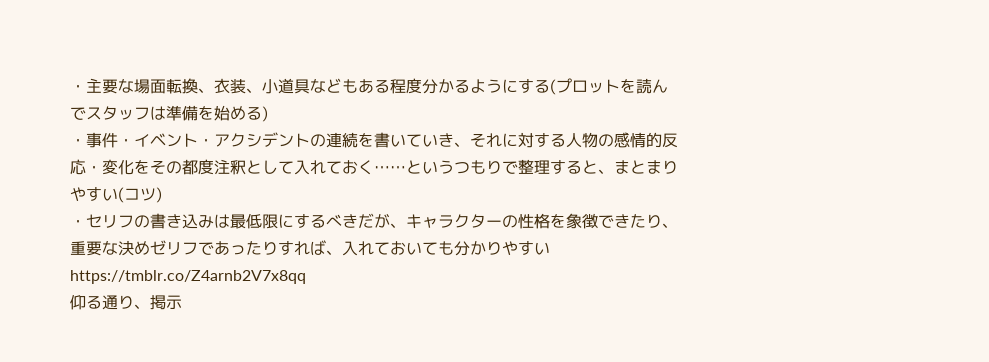・主要な場面転換、衣装、小道具などもある程度分かるようにする(プロットを読んでスタッフは準備を始める)
・事件・イベント・アクシデントの連続を書いていき、それに対する人物の感情的反応・変化をその都度注釈として入れておく……というつもりで整理すると、まとまりやすい(コツ)
・セリフの書き込みは最低限にするべきだが、キャラクターの性格を象徴できたり、重要な決めゼリフであったりすれば、入れておいても分かりやすい
https://tmblr.co/Z4arnb2V7x8qq
仰る通り、掲示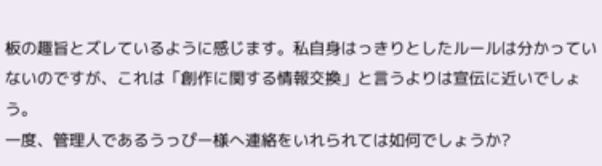板の趣旨とズレているように感じます。私自身はっきりとしたルールは分かっていないのですが、これは「創作に関する情報交換」と言うよりは宣伝に近いでしょう。
一度、管理人であるうっぴー様へ連絡をいれられては如何でしょうか?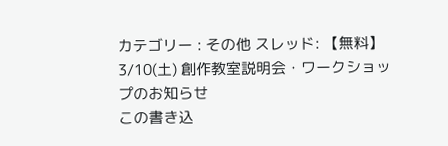カテゴリー : その他 スレッド: 【無料】3/10(土) 創作教室説明会・ワークショップのお知らせ
この書き込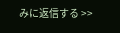みに返信する >>